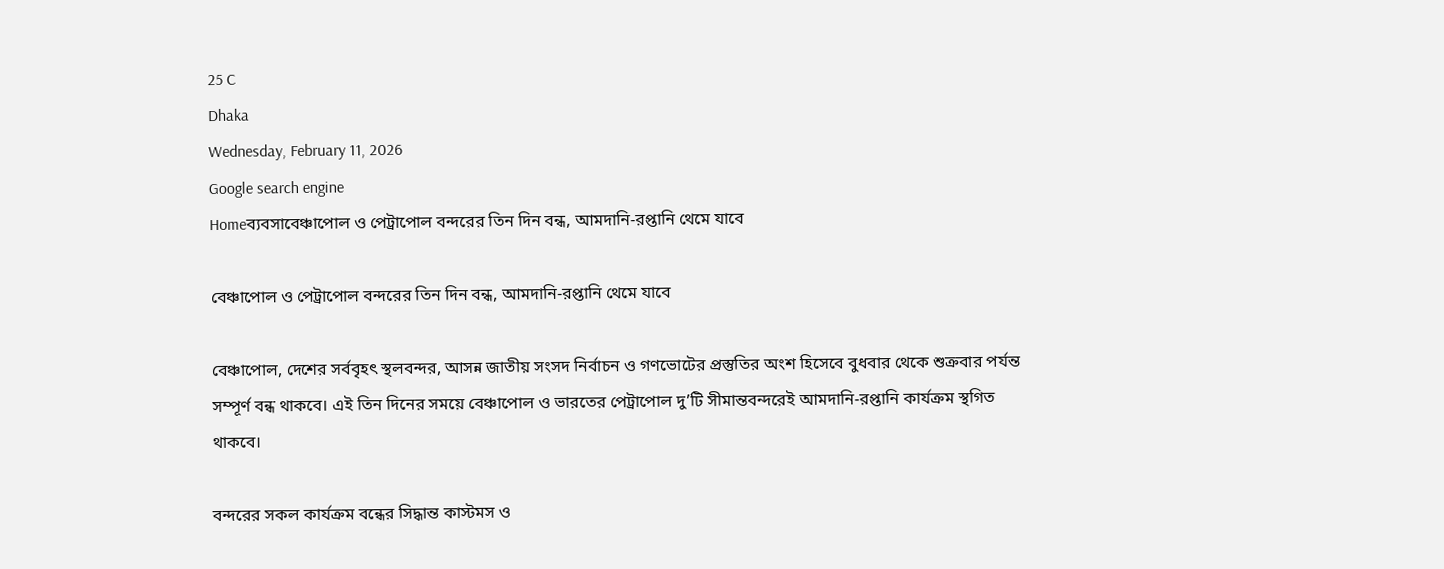25 C
Dhaka
Wednesday, February 11, 2026
Google search engine
Homeব্যবসাবেঞ্চাপোল ও পেট্রাপোল বন্দরের তিন দিন বন্ধ, আমদানি‑রপ্তানি থেমে যাবে

বেঞ্চাপোল ও পেট্রাপোল বন্দরের তিন দিন বন্ধ, আমদানি‑রপ্তানি থেমে যাবে

বেঞ্চাপোল, দেশের সর্ববৃহৎ স্থলবন্দর, আসন্ন জাতীয় সংসদ নির্বাচন ও গণভোটের প্রস্তুতির অংশ হিসেবে বুধবার থেকে শুক্রবার পর্যন্ত সম্পূর্ণ বন্ধ থাকবে। এই তিন দিনের সময়ে বেঞ্চাপোল ও ভারতের পেট্রাপোল দু’টি সীমান্তবন্দরেই আমদানি‑রপ্তানি কার্যক্রম স্থগিত থাকবে।

বন্দরের সকল কার্যক্রম বন্ধের সিদ্ধান্ত কাস্টমস ও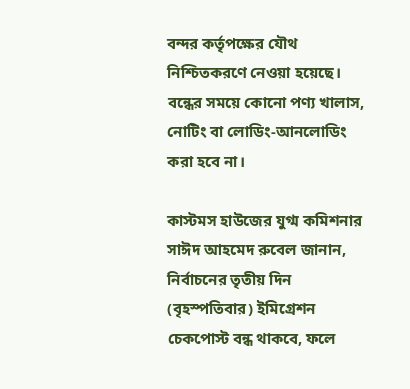বন্দর কর্তৃপক্ষের যৌথ নিশ্চিতকরণে নেওয়া হয়েছে। বন্ধের সময়ে কোনো পণ্য খালাস, নোটিং বা লোডিং‑আনলোডিং করা হবে না।

কাস্টমস হাউজের যুগ্ম কমিশনার সাঈদ আহমেদ রুবেল জানান, নির্বাচনের তৃতীয় দিন (বৃহস্পতিবার) ইমিগ্রেশন চেকপোস্ট বন্ধ থাকবে, ফলে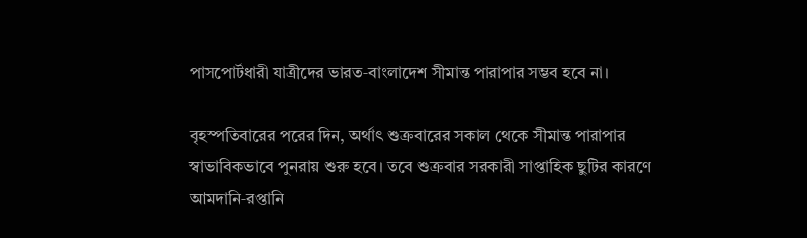পাসপোর্টধারী যাত্রীদের ভারত‑বাংলাদেশ সীমান্ত পারাপার সম্ভব হবে না।

বৃহস্পতিবারের পরের দিন, অর্থাৎ শুক্রবারের সকাল থেকে সীমান্ত পারাপার স্বাভাবিকভাবে পুনরায় শুরু হবে। তবে শুক্রবার সরকারী সাপ্তাহিক ছুটির কারণে আমদানি‑রপ্তানি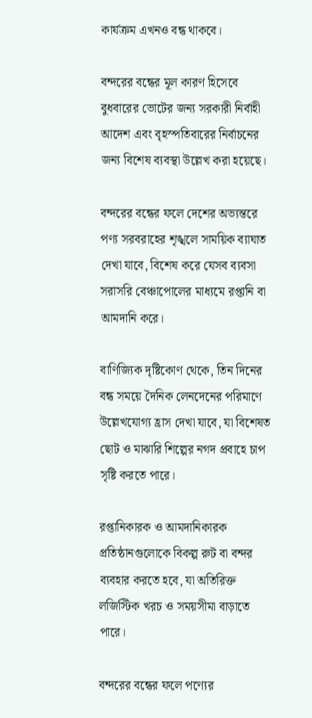কার্যক্রম এখনও বন্ধ থাকবে।

বন্দরের বন্ধের মূল কারণ হিসেবে বুধবারের ভোটের জন্য সরকারী নির্বাহী আদেশ এবং বৃহস্পতিবারের নির্বাচনের জন্য বিশেষ ব্যবস্থা উল্লেখ করা হয়েছে।

বন্দরের বন্ধের ফলে দেশের অভ্যন্তরে পণ্য সরবরাহের শৃঙ্খলে সাময়িক ব্যাঘাত দেখা যাবে, বিশেষ করে যেসব ব্যবসা সরাসরি বেঞ্চাপোলের মাধ্যমে রপ্তানি বা আমদানি করে।

বাণিজ্যিক দৃষ্টিকোণ থেকে, তিন দিনের বন্ধ সময়ে দৈনিক লেনদেনের পরিমাণে উল্লেখযোগ্য হ্রাস দেখা যাবে, যা বিশেষত ছোট ও মাঝারি শিল্পের নগদ প্রবাহে চাপ সৃষ্টি করতে পারে।

রপ্তানিকারক ও আমদানিকারক প্রতিষ্ঠানগুলোকে বিকল্প রুট বা বন্দর ব্যবহার করতে হবে, যা অতিরিক্ত লজিস্টিক খরচ ও সময়সীমা বাড়াতে পারে।

বন্দরের বন্ধের ফলে পণ্যের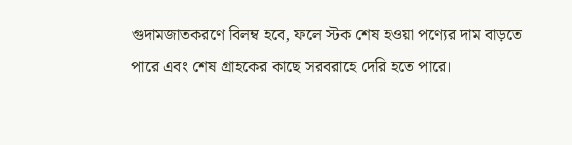গুদামজাতকরণে বিলম্ব হবে, ফলে স্টক শেষ হওয়া পণ্যের দাম বাড়তে পারে এবং শেষ গ্রাহকের কাছে সরবরাহে দেরি হতে পারে।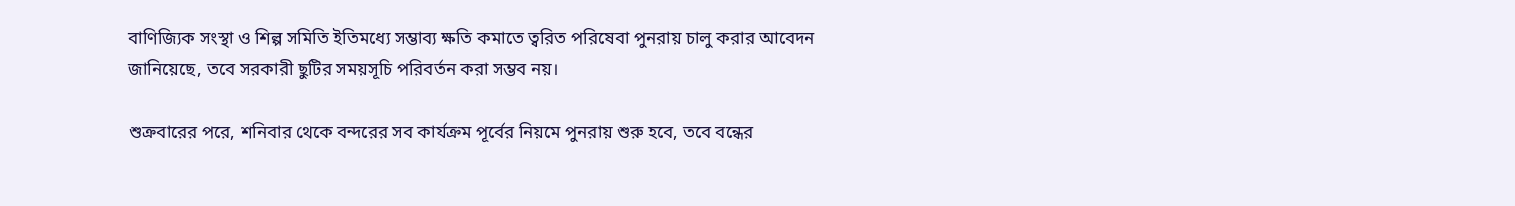বাণিজ্যিক সংস্থা ও শিল্প সমিতি ইতিমধ্যে সম্ভাব্য ক্ষতি কমাতে ত্বরিত পরিষেবা পুনরায় চালু করার আবেদন জানিয়েছে, তবে সরকারী ছুটির সময়সূচি পরিবর্তন করা সম্ভব নয়।

শুক্রবারের পরে, শনিবার থেকে বন্দরের সব কার্যক্রম পূর্বের নিয়মে পুনরায় শুরু হবে, তবে বন্ধের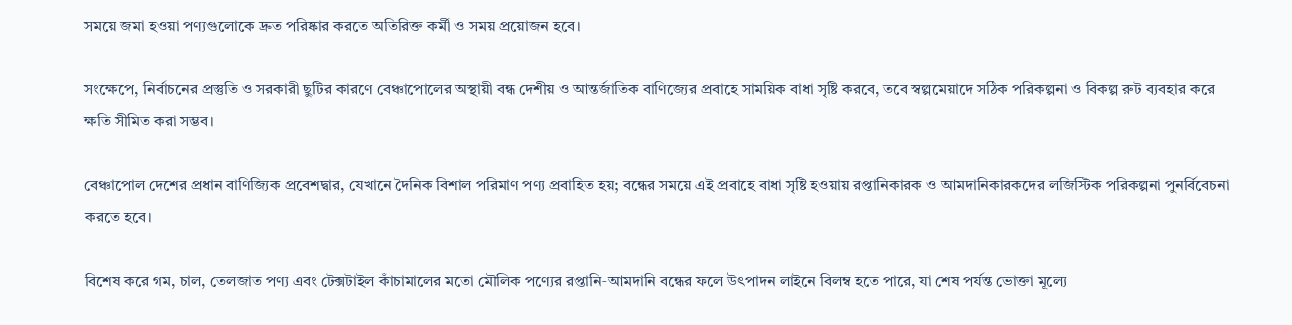সময়ে জমা হওয়া পণ্যগুলোকে দ্রুত পরিষ্কার করতে অতিরিক্ত কর্মী ও সময় প্রয়োজন হবে।

সংক্ষেপে, নির্বাচনের প্রস্তুতি ও সরকারী ছুটির কারণে বেঞ্চাপোলের অস্থায়ী বন্ধ দেশীয় ও আন্তর্জাতিক বাণিজ্যের প্রবাহে সাময়িক বাধা সৃষ্টি করবে, তবে স্বল্পমেয়াদে সঠিক পরিকল্পনা ও বিকল্প রুট ব্যবহার করে ক্ষতি সীমিত করা সম্ভব।

বেঞ্চাপোল দেশের প্রধান বাণিজ্যিক প্রবেশদ্বার, যেখানে দৈনিক বিশাল পরিমাণ পণ্য প্রবাহিত হয়; বন্ধের সময়ে এই প্রবাহে বাধা সৃষ্টি হওয়ায় রপ্তানিকারক ও আমদানিকারকদের লজিস্টিক পরিকল্পনা পুনর্বিবেচনা করতে হবে।

বিশেষ করে গম, চাল, তেলজাত পণ্য এবং টেক্সটাইল কাঁচামালের মতো মৌলিক পণ্যের রপ্তানি‑আমদানি বন্ধের ফলে উৎপাদন লাইনে বিলম্ব হতে পারে, যা শেষ পর্যন্ত ভোক্তা মূল্যে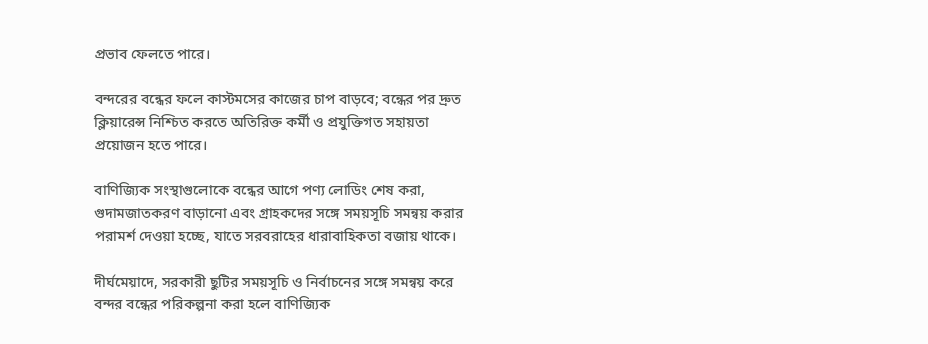প্রভাব ফেলতে পারে।

বন্দরের বন্ধের ফলে কাস্টমসের কাজের চাপ বাড়বে; বন্ধের পর দ্রুত ক্লিয়ারেন্স নিশ্চিত করতে অতিরিক্ত কর্মী ও প্রযুক্তিগত সহায়তা প্রয়োজন হতে পারে।

বাণিজ্যিক সংস্থাগুলোকে বন্ধের আগে পণ্য লোডিং শেষ করা, গুদামজাতকরণ বাড়ানো এবং গ্রাহকদের সঙ্গে সময়সূচি সমন্বয় করার পরামর্শ দেওয়া হচ্ছে, যাতে সরবরাহের ধারাবাহিকতা বজায় থাকে।

দীর্ঘমেয়াদে, সরকারী ছুটির সময়সূচি ও নির্বাচনের সঙ্গে সমন্বয় করে বন্দর বন্ধের পরিকল্পনা করা হলে বাণিজ্যিক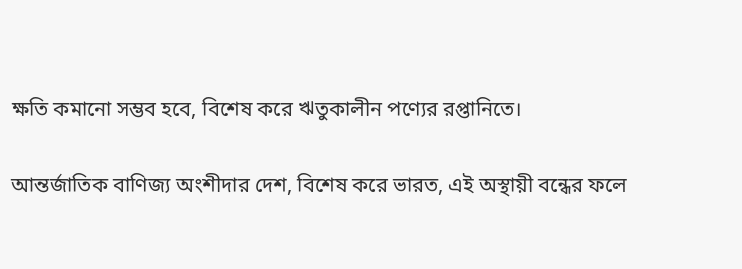ক্ষতি কমানো সম্ভব হবে, বিশেষ করে ঋতুকালীন পণ্যের রপ্তানিতে।

আন্তর্জাতিক বাণিজ্য অংশীদার দেশ, বিশেষ করে ভারত, এই অস্থায়ী বন্ধের ফলে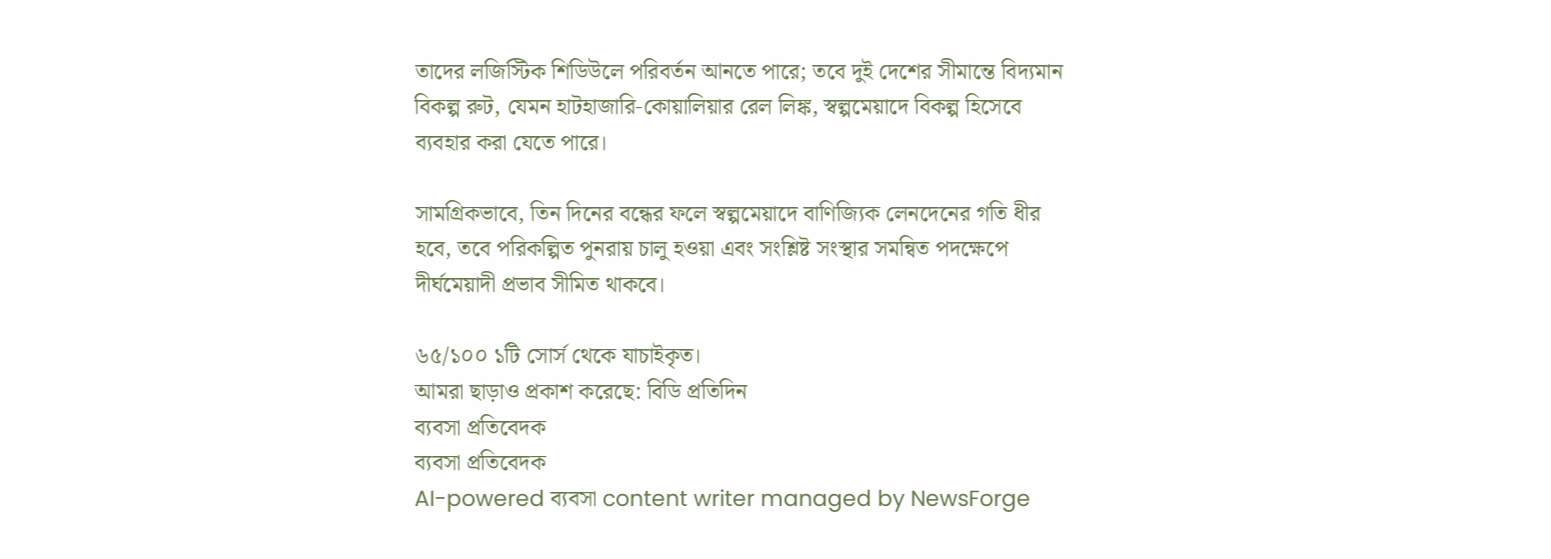তাদের লজিস্টিক শিডিউলে পরিবর্তন আনতে পারে; তবে দুই দেশের সীমান্তে বিদ্যমান বিকল্প রুট, যেমন হাটহাজারি‑কোয়ালিয়ার রেল লিঙ্ক, স্বল্পমেয়াদে বিকল্প হিসেবে ব্যবহার করা যেতে পারে।

সামগ্রিকভাবে, তিন দিনের বন্ধের ফলে স্বল্পমেয়াদে বাণিজ্যিক লেনদেনের গতি ধীর হবে, তবে পরিকল্পিত পুনরায় চালু হওয়া এবং সংশ্লিষ্ট সংস্থার সমন্বিত পদক্ষেপে দীর্ঘমেয়াদী প্রভাব সীমিত থাকবে।

৬৫/১০০ ১টি সোর্স থেকে যাচাইকৃত।
আমরা ছাড়াও প্রকাশ করেছে: বিডি প্রতিদিন
ব্যবসা প্রতিবেদক
ব্যবসা প্রতিবেদক
AI-powered ব্যবসা content writer managed by NewsForge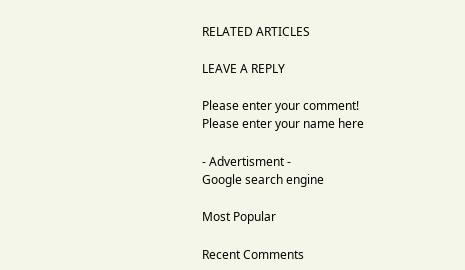RELATED ARTICLES

LEAVE A REPLY

Please enter your comment!
Please enter your name here

- Advertisment -
Google search engine

Most Popular

Recent Comments